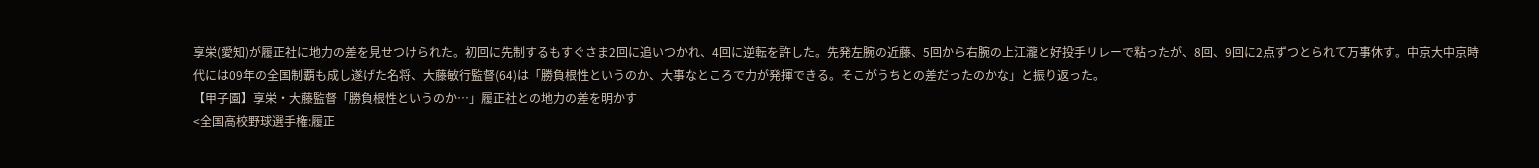享栄(愛知)が履正社に地力の差を見せつけられた。初回に先制するもすぐさま2回に追いつかれ、4回に逆転を許した。先発左腕の近藤、5回から右腕の上江瀧と好投手リレーで粘ったが、8回、9回に2点ずつとられて万事休す。中京大中京時代には09年の全国制覇も成し遂げた名将、大藤敏行監督(64)は「勝負根性というのか、大事なところで力が発揮できる。そこがうちとの差だったのかな」と振り返った。
【甲子園】享栄・大藤監督「勝負根性というのか…」履正社との地力の差を明かす
<全国高校野球選手権:履正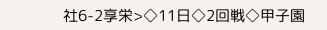社6-2享栄>◇11日◇2回戦◇甲子園